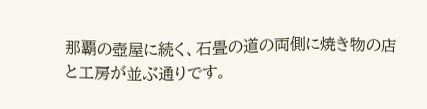那覇の壺屋に続く、石畳の道の両側に焼き物の店と工房が並ぶ通りです。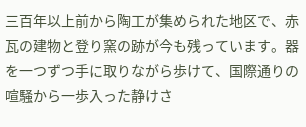三百年以上前から陶工が集められた地区で、赤瓦の建物と登り窯の跡が今も残っています。器を一つずつ手に取りながら歩けて、国際通りの喧騒から一歩入った静けさ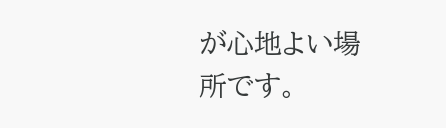が心地よい場所です。